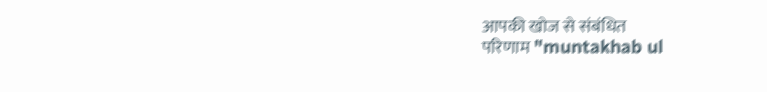आपकी खोज से संबंधित
परिणाम "muntakhab ul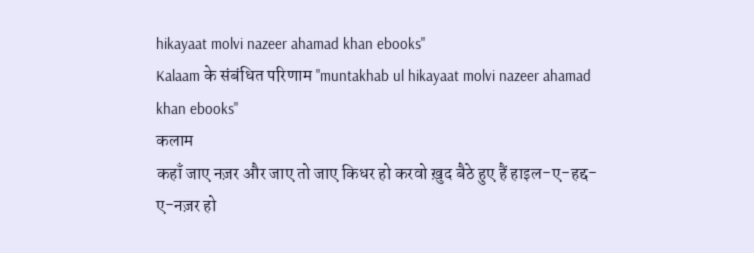hikayaat molvi nazeer ahamad khan ebooks"
Kalaam के संबंधित परिणाम "muntakhab ul hikayaat molvi nazeer ahamad khan ebooks"
कलाम
कहाँ जाए नज़र और जाए तो जाए किधर हो करवो ख़ुद बैठे हुए हैं हाइल-ए-हद्द-ए-नज़र हो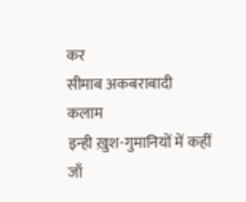कर
सीमाब अकबराबादी
कलाम
इन्ही ख़ुश-गुमानियों में कहीं जाँ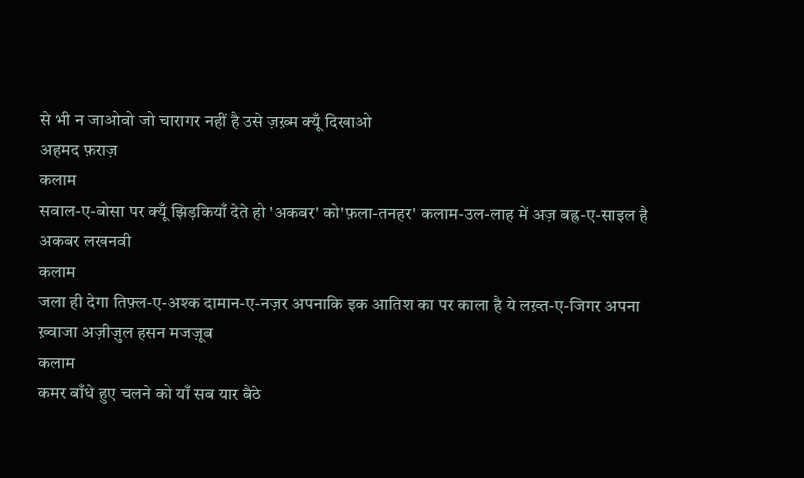से भी न जाओवो जो चारागर नहीं है उसे ज़ख़्म क्यूँ दिखाओ
अहमद फ़राज़
कलाम
सवाल-ए-बोसा पर क्यूँ झिड़कियाँ देते हो 'अकबर' को'फ़ला-तनहर' कलाम-उल-लाह में अज़ बह्र-ए-साइल है
अकबर लखनवी
कलाम
जला ही देगा तिफ़्ल-ए-अश्क दामान-ए-नज़र अपनाकि इक आतिश का पर काला है ये लख़्त-ए-जिगर अपना
ख़्वाजा अज़ीज़ुल हसन मजज़ूब
कलाम
कमर बाँधे हुए चलने को याँ सब यार बैठे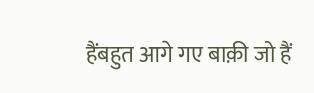हैंबहुत आगे गए बाक़ी जो हैं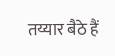तय्यार बैठे हैं